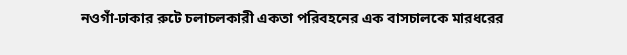নওগাঁ-ঢাকার রুটে চলাচলকারী একতা পরিবহনের এক বাসচালকে মারধরের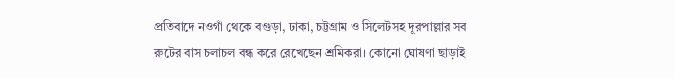প্রতিবাদে নওগাঁ থেকে বগুড়া, ঢাকা, চট্টগ্রাম ও সিলেটসহ দূরপাল্লার সব রুটের বাস চলাচল বন্ধ করে রেখেছেন শ্রমিকরা। কোনো ঘোষণা ছাড়াই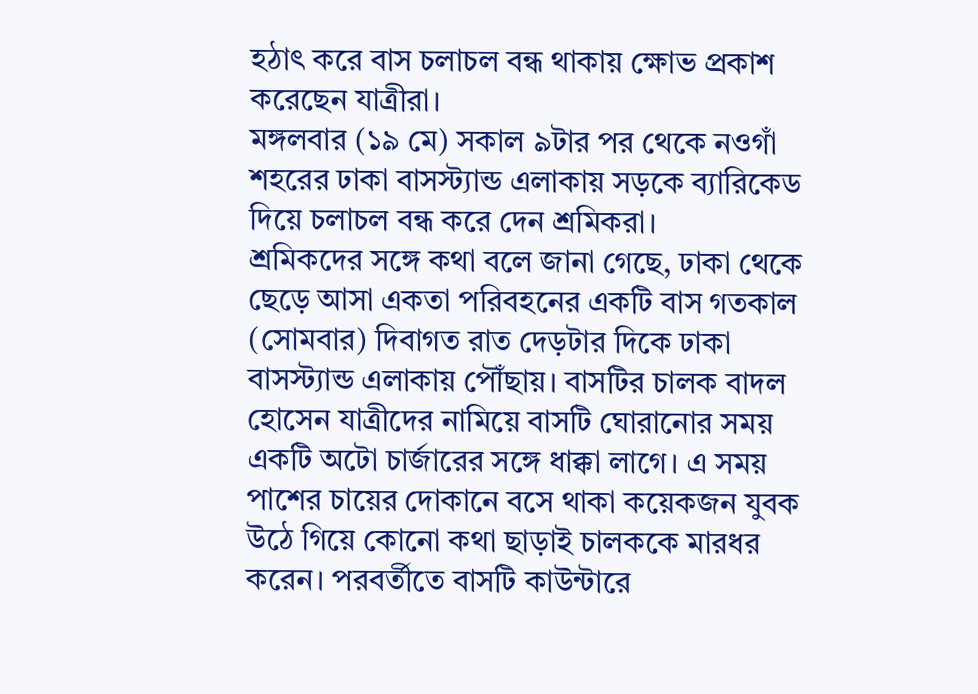হঠাৎ করে বাস চলাচল বন্ধ থাকায় ক্ষোভ প্রকাশ করেছেন যাত্রীরা।
মঙ্গলবার (১৯ মে) সকাল ৯টার পর থেকে নওগাঁ শহরের ঢাকা বাসস্ট্যান্ড এলাকায় সড়কে ব্যারিকেড দিয়ে চলাচল বন্ধ করে দেন শ্রমিকরা।
শ্রমিকদের সঙ্গে কথা বলে জানা গেছে, ঢাকা থেকে ছেড়ে আসা একতা পরিবহনের একটি বাস গতকাল (সোমবার) দিবাগত রাত দেড়টার দিকে ঢাকা বাসস্ট্যান্ড এলাকায় পৌঁছায়। বাসটির চালক বাদল হোসেন যাত্রীদের নামিয়ে বাসটি ঘোরানোর সময় একটি অটো চার্জারের সঙ্গে ধাক্কা লাগে। এ সময় পাশের চায়ের দোকানে বসে থাকা কয়েকজন যুবক উঠে গিয়ে কোনো কথা ছাড়াই চালককে মারধর করেন। পরবর্তীতে বাসটি কাউন্টারে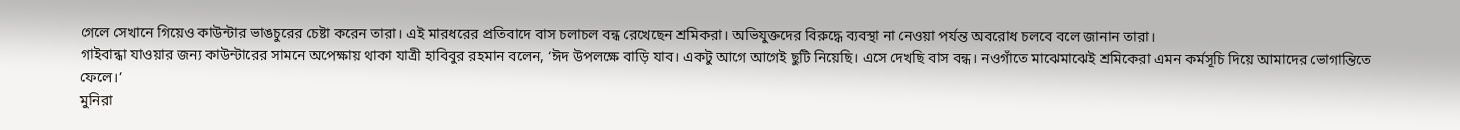গেলে সেখানে গিয়েও কাউন্টার ভাঙচুরের চেষ্টা করেন তারা। এই মারধরের প্রতিবাদে বাস চলাচল বন্ধ রেখেছেন শ্রমিকরা। অভিযুক্তদের বিরুদ্ধে ব্যবস্থা না নেওয়া পর্যন্ত অবরোধ চলবে বলে জানান তারা।
গাইবান্ধা যাওয়ার জন্য কাউন্টারের সামনে অপেক্ষায় থাকা যাত্রী হাবিবুর রহমান বলেন, ‘ঈদ উপলক্ষে বাড়ি যাব। একটু আগে আগেই ছুটি নিয়েছি। এসে দেখছি বাস বন্ধ। নওগাঁতে মাঝেমাঝেই শ্রমিকেরা এমন কর্মসূচি দিয়ে আমাদের ভোগান্তিতে ফেলে।’
মুনিরা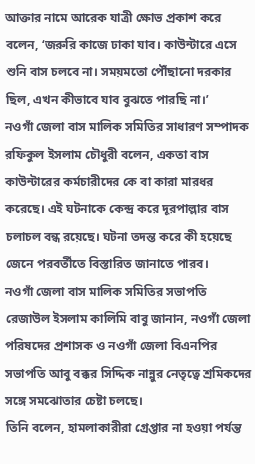আক্তার নামে আরেক যাত্রী ক্ষোভ প্রকাশ করে বলেন, ‘জরুরি কাজে ঢাকা যাব। কাউন্টারে এসে শুনি বাস চলবে না। সময়মতো পৌঁছানো দরকার ছিল, এখন কীভাবে যাব বুঝতে পারছি না।’
নওগাঁ জেলা বাস মালিক সমিতির সাধারণ সম্পাদক রফিকুল ইসলাম চৌধুরী বলেন, একতা বাস কাউন্টারের কর্মচারীদের কে বা কারা মারধর করেছে। এই ঘটনাকে কেন্দ্র করে দূরপাল্লার বাস চলাচল বন্ধ রয়েছে। ঘটনা তদন্ত করে কী হয়েছে জেনে পরবর্তীতে বিস্তারিত জানাতে পারব।
নওগাঁ জেলা বাস মালিক সমিতির সভাপতি রেজাউল ইসলাম কালিমি বাবু জানান, নওগাঁ জেলা পরিষদের প্রশাসক ও নওগাঁ জেলা বিএনপির সভাপতি আবু বক্কর সিদ্দিক নান্নুর নেতৃত্বে শ্রমিকদের সঙ্গে সমঝোতার চেষ্টা চলছে।
তিনি বলেন, হামলাকারীরা গ্রেপ্তার না হওয়া পর্যন্ত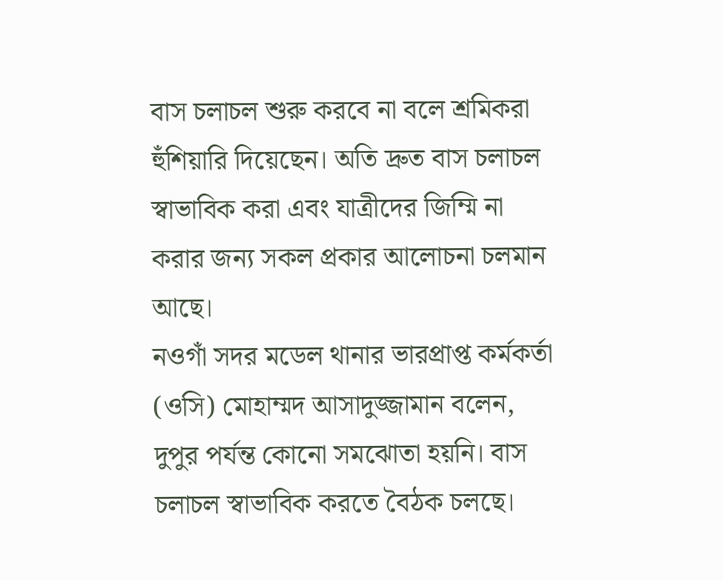বাস চলাচল শুরু করবে না বলে শ্রমিকরা হুঁশিয়ারি দিয়েছেন। অতি দ্রুত বাস চলাচল স্বাভাবিক করা এবং যাত্রীদের জিম্মি না করার জন্য সকল প্রকার আলোচনা চলমান আছে।
নওগাঁ সদর মডেল থানার ভারপ্রাপ্ত কর্মকর্তা (ওসি) মোহাম্মদ আসাদুজ্জামান বলেন, দুপুর পর্যন্ত কোনো সমঝোতা হয়নি। বাস চলাচল স্বাভাবিক করতে বৈঠক চলছে।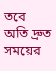তবে অতি দ্রুত সময়ের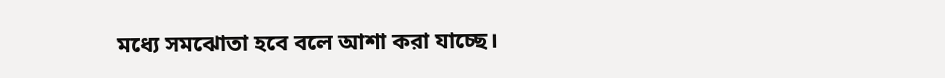মধ্যে সমঝোতা হবে বলে আশা করা যাচ্ছে।